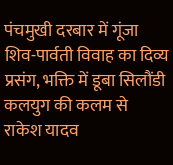पंचमुखी दरबार में गूंजा शिव-पार्वती विवाह का दिव्य प्रसंग, भक्ति में डूबा सिलौंडी
कलयुग की कलम से राकेश यादव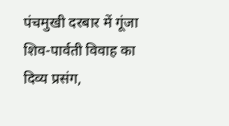पंचमुखी दरबार में गूंजा शिव-पार्वती विवाह का दिव्य प्रसंग,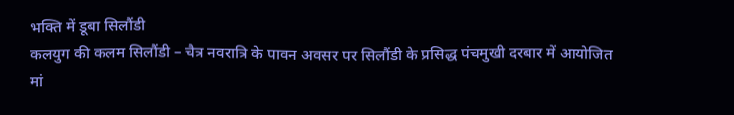भक्ति में डूबा सिलौंडी
कलयुग की कलम सिलौंडी – चैत्र नवरात्रि के पावन अवसर पर सिलौंडी के प्रसिद्ध पंचमुखी दरबार में आयोजित मां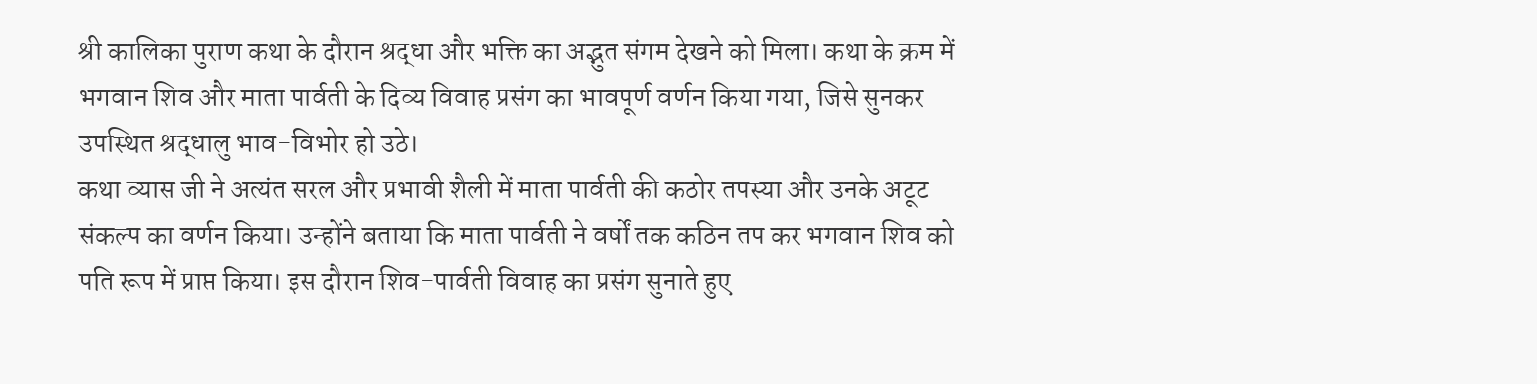श्री कालिका पुराण कथा के दौरान श्रद्धा और भक्ति का अद्भुत संगम देखने को मिला। कथा के क्रम में भगवान शिव और माता पार्वती के दिव्य विवाह प्रसंग का भावपूर्ण वर्णन किया गया, जिसे सुनकर उपस्थित श्रद्धालु भाव-विभोर हो उठे।
कथा व्यास जी ने अत्यंत सरल और प्रभावी शैली में माता पार्वती की कठोर तपस्या और उनके अटूट संकल्प का वर्णन किया। उन्होंने बताया कि माता पार्वती ने वर्षों तक कठिन तप कर भगवान शिव को पति रूप में प्राप्त किया। इस दौरान शिव-पार्वती विवाह का प्रसंग सुनाते हुए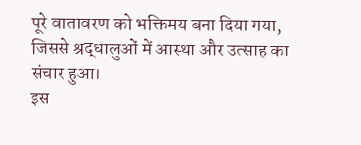पूरे वातावरण को भक्तिमय बना दिया गया, जिससे श्रद्धालुओं में आस्था और उत्साह का संचार हुआ।
इस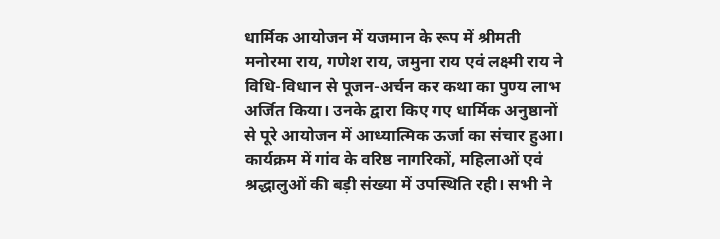धार्मिक आयोजन में यजमान के रूप में श्रीमती मनोरमा राय, गणेश राय, जमुना राय एवं लक्ष्मी राय ने विधि-विधान से पूजन-अर्चन कर कथा का पुण्य लाभ अर्जित किया। उनके द्वारा किए गए धार्मिक अनुष्ठानों से पूरे आयोजन में आध्यात्मिक ऊर्जा का संचार हुआ।
कार्यक्रम में गांव के वरिष्ठ नागरिकों, महिलाओं एवं श्रद्धालुओं की बड़ी संख्या में उपस्थिति रही। सभी ने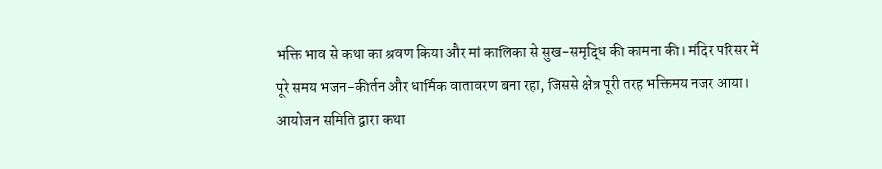भक्ति भाव से कथा का श्रवण किया और मां कालिका से सुख-समृद्धि की कामना की। मंदिर परिसर में पूरे समय भजन-कीर्तन और धार्मिक वातावरण बना रहा, जिससे क्षेत्र पूरी तरह भक्तिमय नजर आया।
आयोजन समिति द्वारा कथा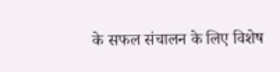के सफल संचालन के लिए विशेष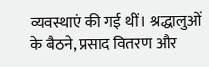व्यवस्थाएं की गई थीं। श्रद्धालुओं के बैठने, प्रसाद वितरण और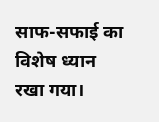साफ-सफाई का विशेष ध्यान रखा गया।